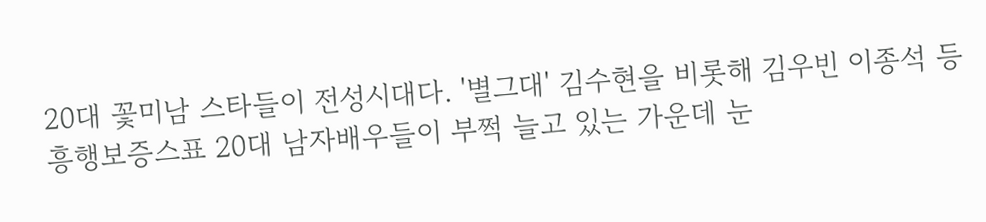20대 꽃미남 스타들이 전성시대다. '별그대' 김수현을 비롯해 김우빈 이종석 등 흥행보증스표 20대 남자배우들이 부쩍 늘고 있는 가운데 눈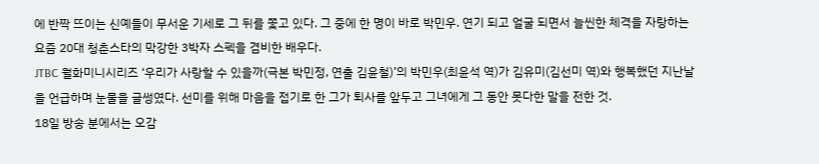에 반짝 뜨이는 신예들이 무서운 기세로 그 뒤를 쫓고 있다. 그 중에 한 명이 바로 박민우. 연기 되고 얼굴 되면서 늘씬한 체격을 자랑하는 요즘 20대 청춘스타의 막강한 3박자 스펙을 겸비한 배우다.
JTBC 월화미니시리즈 ‘우리가 사랑할 수 있을까(극본 박민정, 연출 김윤철)’의 박민우(최윤석 역)가 김유미(김선미 역)와 행복했던 지난날을 언급하며 눈물을 글썽였다. 선미를 위해 마음을 접기로 한 그가 퇴사를 앞두고 그녀에게 그 동안 못다한 말을 전한 것.
18일 방송 분에서는 오감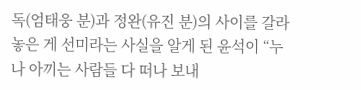독(엄태웅 분)과 정완(유진 분)의 사이를 갈라 놓은 게 선미라는 사실을 알게 된 윤석이 “누나 아끼는 사람들 다 떠나 보내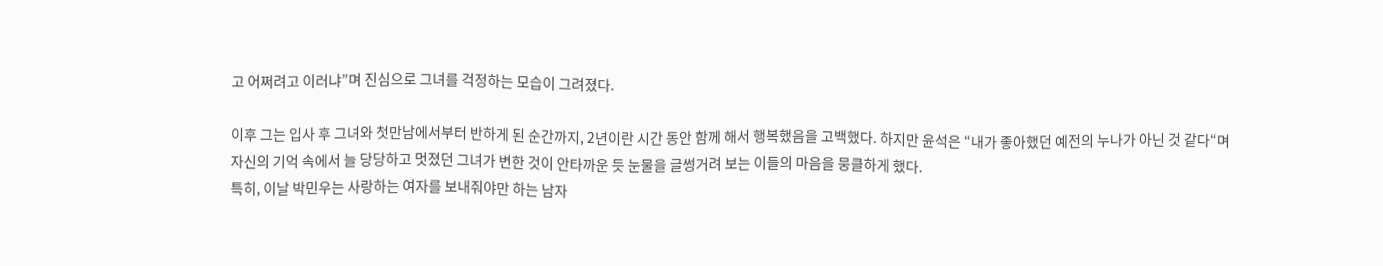고 어쩌려고 이러냐”며 진심으로 그녀를 걱정하는 모습이 그려졌다.

이후 그는 입사 후 그녀와 첫만남에서부터 반하게 된 순간까지, 2년이란 시간 동안 함께 해서 행복했음을 고백했다. 하지만 윤석은 “내가 좋아했던 예전의 누나가 아닌 것 같다“며 자신의 기억 속에서 늘 당당하고 멋졌던 그녀가 변한 것이 안타까운 듯 눈물을 글썽거려 보는 이들의 마음을 뭉클하게 했다.
특히, 이날 박민우는 사랑하는 여자를 보내줘야만 하는 남자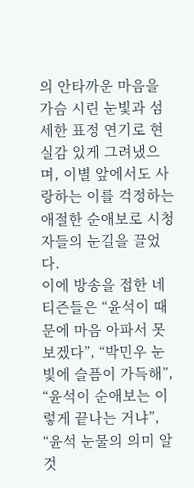의 안타까운 마음을 가슴 시린 눈빛과 섬세한 표정 연기로 현실감 있게 그려냈으며, 이별 앞에서도 사랑하는 이를 걱정하는 애절한 순애보로 시청자들의 눈길을 끌었다.
이에 방송을 접한 네티즌들은 “윤석이 때문에 마음 아파서 못 보겠다”, “박민우 눈빛에 슬픔이 가득해”, “윤석이 순애보는 이렇게 끝나는 거냐”, “윤석 눈물의 의미 알 것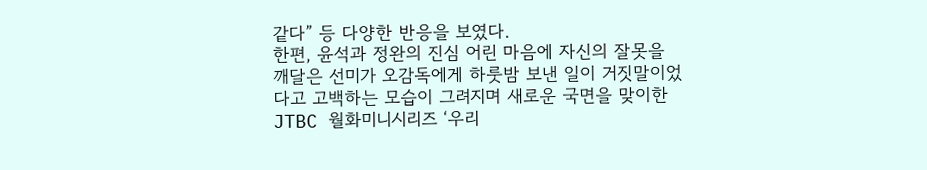같다” 등 다양한 반응을 보였다.
한편, 윤석과 정완의 진심 어린 마음에 자신의 잘못을 깨달은 선미가 오감독에게 하룻밤 보낸 일이 거짓말이었다고 고백하는 모습이 그려지며 새로운 국면을 맞이한 JTBC 월화미니시리즈 ‘우리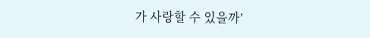가 사랑할 수 있을까’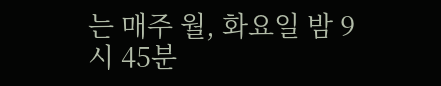는 매주 월, 화요일 밤 9시 45분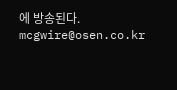에 방송된다.
mcgwire@osen.co.kr